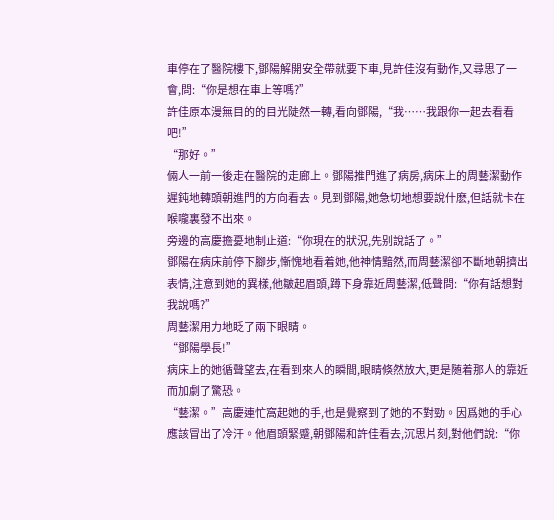車停在了醫院樓下,鄧陽解開安全帶就要下車,見許佳沒有動作,又尋思了一會,問:“你是想在車上等嗎?”
許佳原本漫無目的的目光陡然一轉,看向鄧陽,“我……我跟你一起去看看吧!”
“那好。”
倆人一前一後走在醫院的走廊上。鄧陽推門進了病房,病床上的周藝潔動作遲鈍地轉頭朝進門的方向看去。見到鄧陽,她急切地想要說什麽,但話就卡在喉嚨裏發不出來。
旁邊的高慶擔憂地制止道:“你現在的狀況,先别說話了。”
鄧陽在病床前停下腳步,慚愧地看着她,他神情黯然,而周藝潔卻不斷地朝擠出表情,注意到她的異樣,他皺起眉頭,蹲下身靠近周藝潔,低聲問:“你有話想對我說嗎?”
周藝潔用力地眨了兩下眼睛。
“鄧陽學長!”
病床上的她循聲望去,在看到來人的瞬間,眼睛倏然放大,更是随着那人的靠近而加劇了驚恐。
“藝潔。”高慶連忙窩起她的手,也是覺察到了她的不對勁。因爲她的手心應該冒出了冷汗。他眉頭緊蹙,朝鄧陽和許佳看去,沉思片刻,對他們說:“你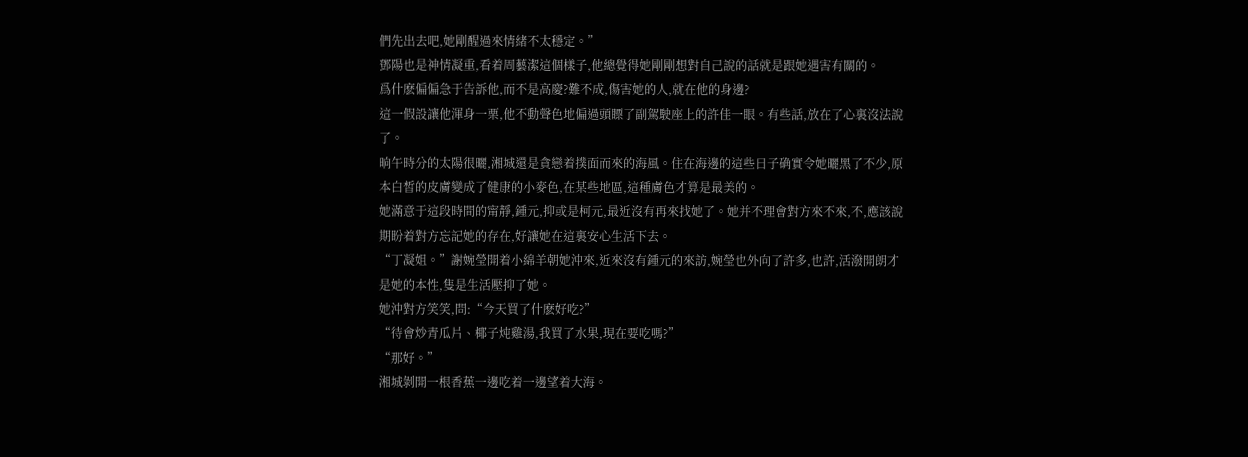們先出去吧,她剛醒過來情緒不太穩定。”
鄧陽也是神情凝重,看着周藝潔這個樣子,他總覺得她剛剛想對自己說的話就是跟她遇害有關的。
爲什麽偏偏急于告訴他,而不是高慶?難不成,傷害她的人,就在他的身邊?
這一假設讓他渾身一栗,他不動聲色地偏過頭瞟了副駕駛座上的許佳一眼。有些話,放在了心裏沒法說了。
晌午時分的太陽很曬,湘城還是貪戀着撲面而來的海風。住在海邊的這些日子确實令她曬黑了不少,原本白皙的皮膚變成了健康的小麥色,在某些地區,這種膚色才算是最美的。
她滿意于這段時間的甯靜,鍾元,抑或是柯元,最近沒有再來找她了。她并不理會對方來不來,不,應該說期盼着對方忘記她的存在,好讓她在這裏安心生活下去。
“丁凝姐。”謝婉瑩開着小綿羊朝她沖來,近來沒有鍾元的來訪,婉瑩也外向了許多,也許,活潑開朗才是她的本性,隻是生活壓抑了她。
她沖對方笑笑,問:“今天買了什麽好吃?”
“待會炒青瓜片、椰子炖雞湯,我買了水果,現在要吃嗎?”
“那好。”
湘城剝開一根香蕉一邊吃着一邊望着大海。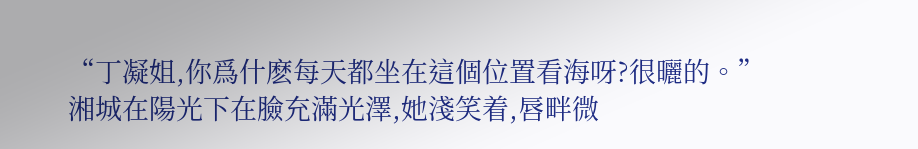“丁凝姐,你爲什麽每天都坐在這個位置看海呀?很曬的。”
湘城在陽光下在臉充滿光澤,她淺笑着,唇畔微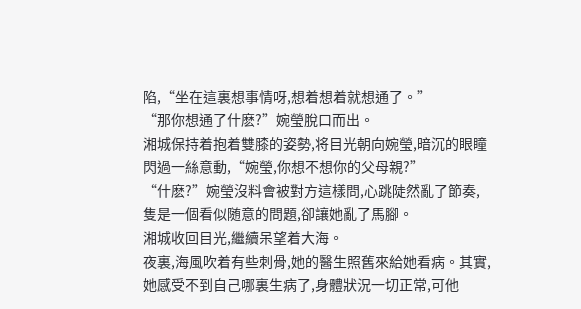陷,“坐在這裏想事情呀,想着想着就想通了。”
“那你想通了什麽?”婉瑩脫口而出。
湘城保持着抱着雙膝的姿勢,将目光朝向婉瑩,暗沉的眼瞳閃過一絲意動,“婉瑩,你想不想你的父母親?”
“什麽?”婉瑩沒料會被對方這樣問,心跳陡然亂了節奏,隻是一個看似随意的問題,卻讓她亂了馬腳。
湘城收回目光,繼續呆望着大海。
夜裏,海風吹着有些刺骨,她的醫生照舊來給她看病。其實,她感受不到自己哪裏生病了,身體狀況一切正常,可他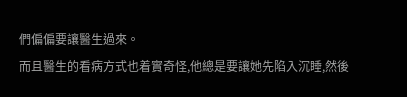們偏偏要讓醫生過來。
而且醫生的看病方式也着實奇怪,他總是要讓她先陷入沉睡,然後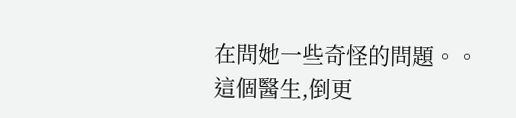在問她一些奇怪的問題。。
這個醫生,倒更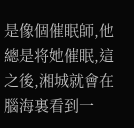是像個催眠師,他總是将她催眠,這之後,湘城就會在腦海裏看到一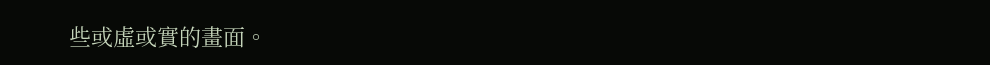些或虛或實的畫面。